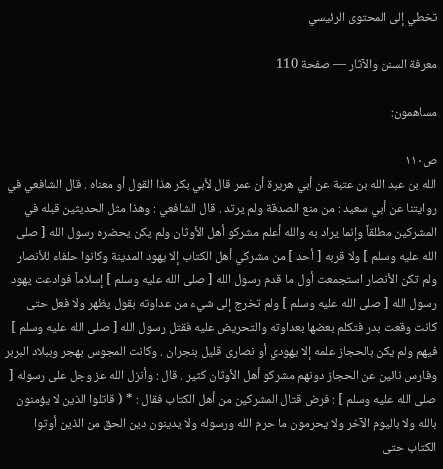تخطي إلى المحتوى الرئيسي

معرفة السنن والآثار — صفحة 110

مساهمون:

ص١١٠
الله بن عبد الله بن عتبة عن أبي هريرة أن عمر قال لأبي بكر هذا القول أو معناه . قال الشافعي في روايتنا عن أبي سعيد : من منع الصدقة ولم يرتد . قال الشافعي : وهذا مثل الحديثين قبله في المشركين مطلقاً وإنما يراد به والله أعلم مشركو أهل الأوثان ولم يكن يحضره رسول الله [ صلى الله عليه وسلم ] ولا قربه [ أحد ] من مشركي أهل الكتاب إلا يهود المدينة وكانوا حلفاء للأنصار ولم تكن الأنصار استجمعت أول ما قدم رسول الله [ صلى الله عليه وسلم ] إسلاماً فوادعت يهود رسول الله [ صلى الله عليه وسلم ] ولم تخرج إلى شيء من عداوته بقول يظهر ولا فعل حتى كانت وقعت بدر فتكلم بعضها بعداوته والتحريض عليه فقتل رسول الله [ صلى الله عليه وسلم ] فيهم ولم يكن بالحجاز علمه إلا يهودي أو نصارى قليل بنجران . وكانت المجوس بهجر وببلاد البربر وفارس نائين عن الحجاز دونهم مشركو أهل الأوثان كثير . قال : وأنزل الله عز وجل على رسوله [ صلى الله عليه وسلم ] : فرض قتال المشركين من أهل الكتاب فقال : * ( قاتلوا الذين لا يؤمنون بالله ولا باليوم الآخر ولا يحرمون ما حرم الله ورسوله ولا يدينون دين الحق من الذين أوتوا الكتاب حتى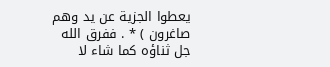يعطوا الجزية عن يد وهم صاغرون ) * . ففرق الله جل ثناؤه كما شاء لا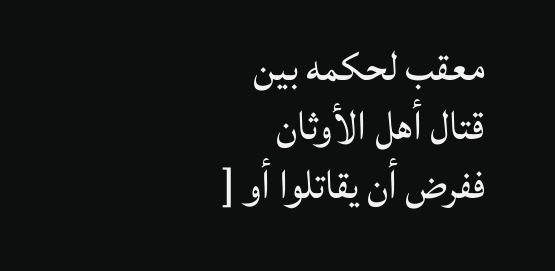معقب لحكمه بين قتال أهل الأوثان ففرض أن يقاتلوا أو [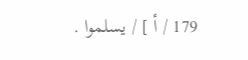179 / أ ] / يسلموا .